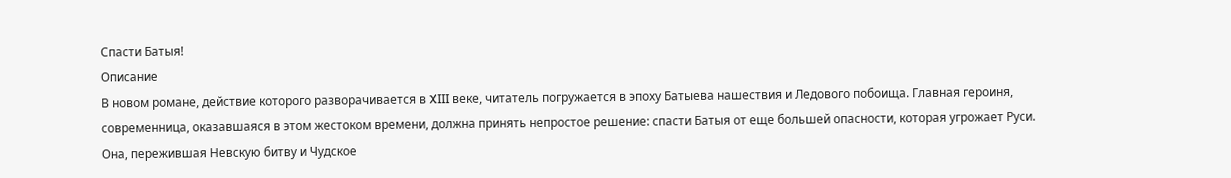Спасти Батыя!
Описание
В новом романе, действие которого разворачивается в XIII веке, читатель погружается в эпоху Батыева нашествия и Ледового побоища. Главная героиня, современница, оказавшаяся в этом жестоком времени, должна принять непростое решение: спасти Батыя от еще большей опасности, которая угрожает Руси. Она, пережившая Невскую битву и Чудское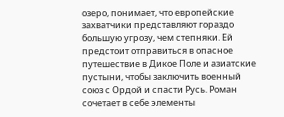озеро, понимает, что европейские захватчики представляют гораздо большую угрозу, чем степняки. Ей предстоит отправиться в опасное путешествие в Дикое Поле и азиатские пустыни, чтобы заключить военный союз с Ордой и спасти Русь. Роман сочетает в себе элементы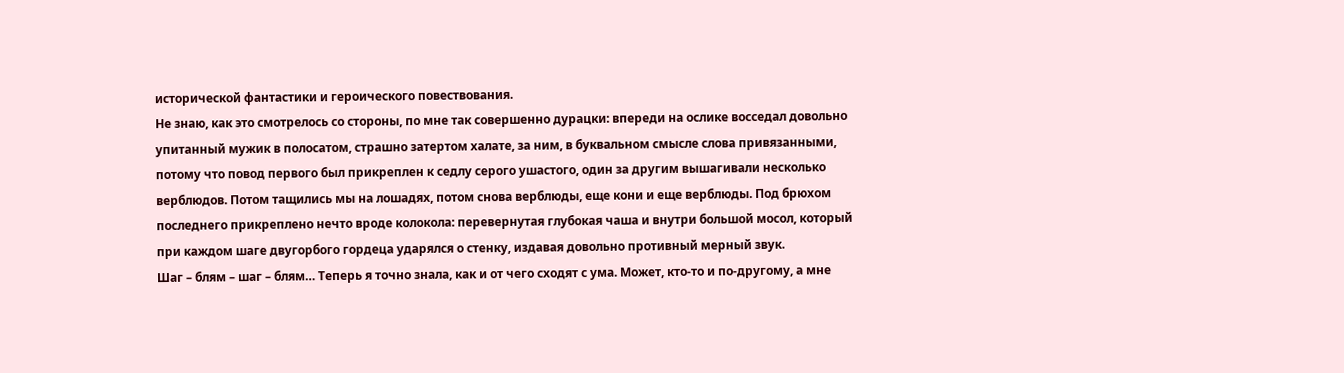исторической фантастики и героического повествования.
Не знаю, как это смотрелось со стороны, по мне так совершенно дурацки: впереди на ослике восседал довольно упитанный мужик в полосатом, страшно затертом халате, за ним, в буквальном смысле слова привязанными, потому что повод первого был прикреплен к седлу серого ушастого, один за другим вышагивали несколько верблюдов. Потом тащились мы на лошадях, потом снова верблюды, еще кони и еще верблюды. Под брюхом последнего прикреплено нечто вроде колокола: перевернутая глубокая чаша и внутри большой мосол, который при каждом шаге двугорбого гордеца ударялся о стенку, издавая довольно противный мерный звук.
Шаг – блям – шаг – блям… Теперь я точно знала, как и от чего сходят с ума. Может, кто-то и по-другому, а мне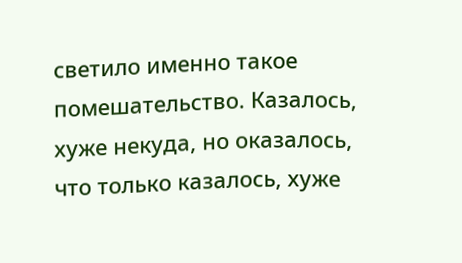светило именно такое помешательство. Казалось, хуже некуда, но оказалось, что только казалось, хуже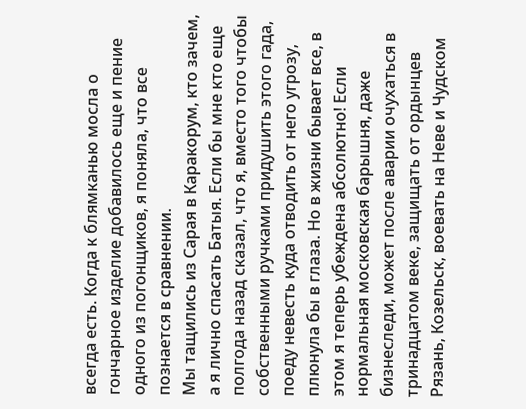всегда есть. Когда к блямканью мосла о гончарное изделие добавилось еще и пение одного из погонщиков, я поняла, что все познается в сравнении.
Мы тащились из Сарая в Каракорум, кто зачем, а я лично спасать Батыя. Если бы мне кто еще полгода назад сказал, что я, вместо того чтобы собственными ручками придушить этого гада, поеду невесть куда отводить от него угрозу, плюнула бы в глаза. Но в жизни бывает все, в этом я теперь убеждена абсолютно! Если нормальная московская барышня, даже бизнеследи, может после аварии очухаться в тринадцатом веке, защищать от ордынцев Рязань, Козельск, воевать на Неве и Чудском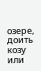озере, доить козу или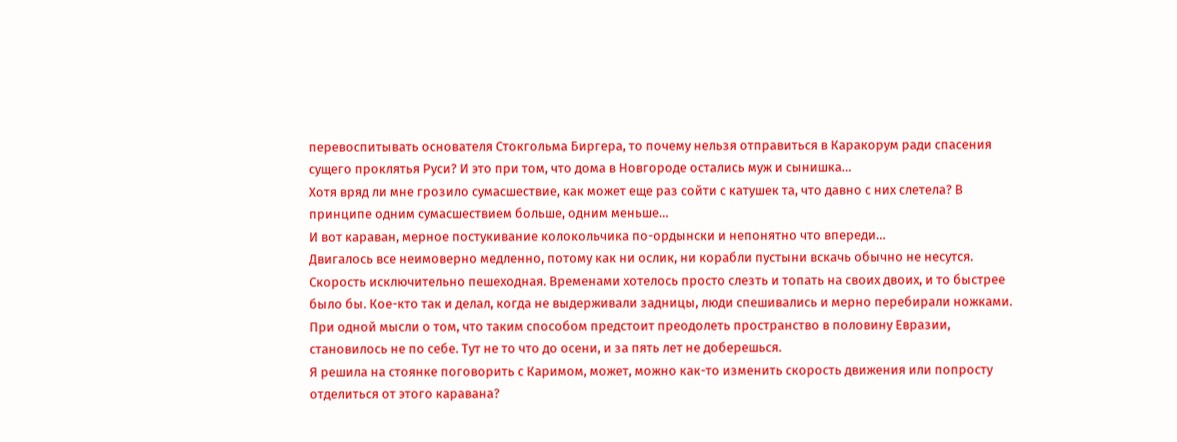перевоспитывать основателя Стокгольма Биргера, то почему нельзя отправиться в Каракорум ради спасения сущего проклятья Руси? И это при том, что дома в Новгороде остались муж и сынишка…
Хотя вряд ли мне грозило сумасшествие, как может еще раз сойти с катушек та, что давно с них слетела? В принципе одним сумасшествием больше, одним меньше…
И вот караван, мерное постукивание колокольчика по-ордынски и непонятно что впереди…
Двигалось все неимоверно медленно, потому как ни ослик, ни корабли пустыни вскачь обычно не несутся. Скорость исключительно пешеходная. Временами хотелось просто слезть и топать на своих двоих, и то быстрее было бы. Кое-кто так и делал, когда не выдерживали задницы, люди спешивались и мерно перебирали ножками. При одной мысли о том, что таким способом предстоит преодолеть пространство в половину Евразии, становилось не по себе. Тут не то что до осени, и за пять лет не доберешься.
Я решила на стоянке поговорить с Каримом, может, можно как-то изменить скорость движения или попросту отделиться от этого каравана?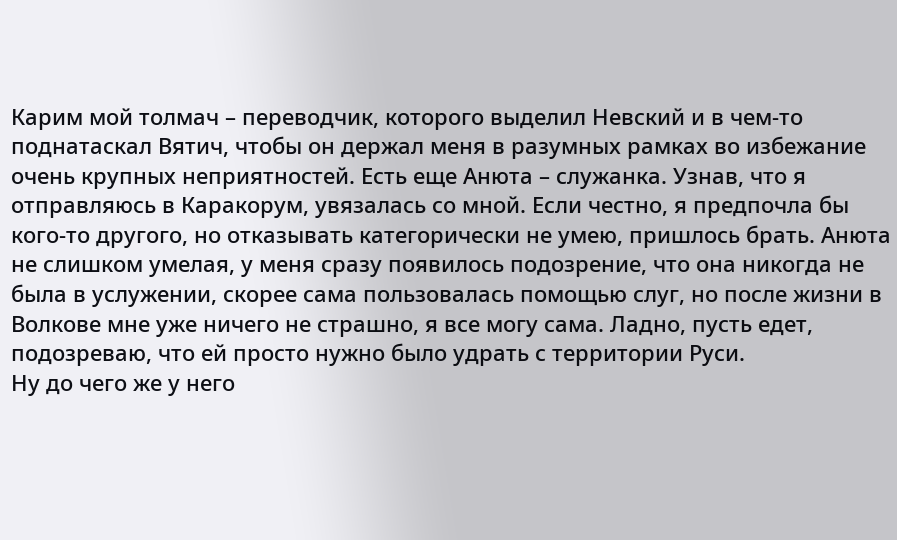Карим мой толмач – переводчик, которого выделил Невский и в чем-то поднатаскал Вятич, чтобы он держал меня в разумных рамках во избежание очень крупных неприятностей. Есть еще Анюта – служанка. Узнав, что я отправляюсь в Каракорум, увязалась со мной. Если честно, я предпочла бы кого-то другого, но отказывать категорически не умею, пришлось брать. Анюта не слишком умелая, у меня сразу появилось подозрение, что она никогда не была в услужении, скорее сама пользовалась помощью слуг, но после жизни в Волкове мне уже ничего не страшно, я все могу сама. Ладно, пусть едет, подозреваю, что ей просто нужно было удрать с территории Руси.
Ну до чего же у него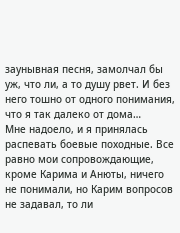заунывная песня, замолчал бы уж, что ли, а то душу рвет. И без него тошно от одного понимания, что я так далеко от дома…
Мне надоело, и я принялась распевать боевые походные. Все равно мои сопровождающие, кроме Карима и Анюты, ничего не понимали, но Карим вопросов не задавал, то ли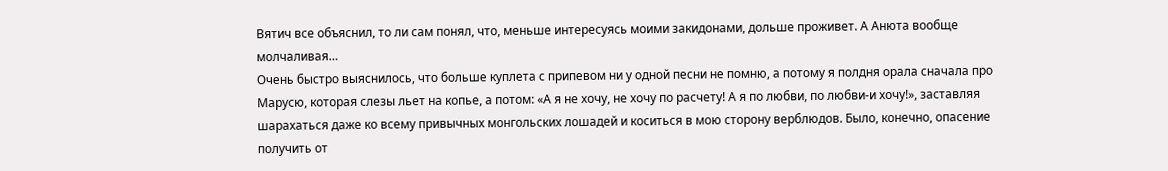Вятич все объяснил, то ли сам понял, что, меньше интересуясь моими закидонами, дольше проживет. А Анюта вообще молчаливая…
Очень быстро выяснилось, что больше куплета с припевом ни у одной песни не помню, а потому я полдня орала сначала про Марусю, которая слезы льет на копье, а потом: «А я не хочу, не хочу по расчету! А я по любви, по любви-и хочу!», заставляя шарахаться даже ко всему привычных монгольских лошадей и коситься в мою сторону верблюдов. Было, конечно, опасение получить от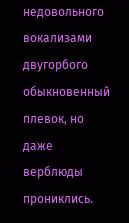недовольного вокализами двугорбого обыкновенный плевок, но даже верблюды прониклись.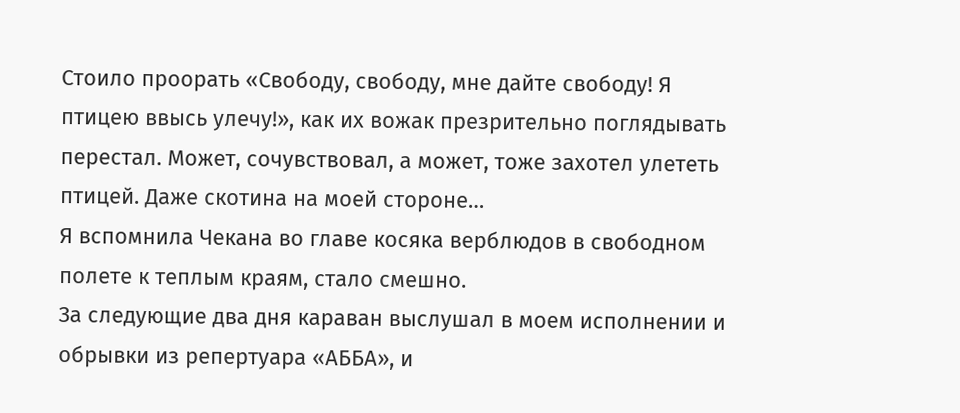Стоило проорать «Свободу, свободу, мне дайте свободу! Я птицею ввысь улечу!», как их вожак презрительно поглядывать перестал. Может, сочувствовал, а может, тоже захотел улететь птицей. Даже скотина на моей стороне…
Я вспомнила Чекана во главе косяка верблюдов в свободном полете к теплым краям, стало смешно.
За следующие два дня караван выслушал в моем исполнении и обрывки из репертуара «АББА», и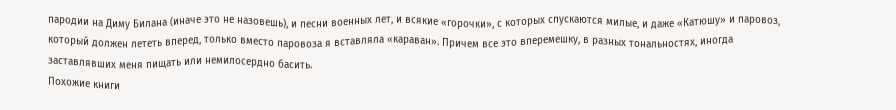пародии на Диму Билана (иначе это не назовешь), и песни военных лет, и всякие «горочки», с которых спускаются милые, и даже «Катюшу» и паровоз, который должен лететь вперед, только вместо паровоза я вставляла «караван». Причем все это вперемешку, в разных тональностях, иногда заставлявших меня пищать или немилосердно басить.
Похожие книги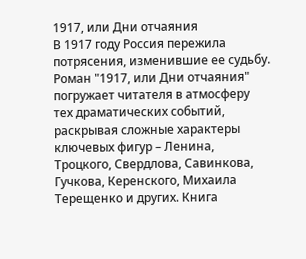1917, или Дни отчаяния
В 1917 году Россия пережила потрясения, изменившие ее судьбу. Роман "1917, или Дни отчаяния" погружает читателя в атмосферу тех драматических событий, раскрывая сложные характеры ключевых фигур – Ленина, Троцкого, Свердлова, Савинкова, Гучкова, Керенского, Михаила Терещенко и других. Книга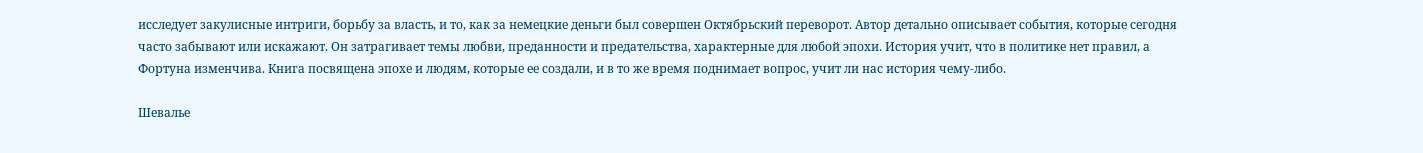исследует закулисные интриги, борьбу за власть, и то, как за немецкие деньги был совершен Октябрьский переворот. Автор детально описывает события, которые сегодня часто забывают или искажают. Он затрагивает темы любви, преданности и предательства, характерные для любой эпохи. История учит, что в политике нет правил, а Фортуна изменчива. Книга посвящена эпохе и людям, которые ее создали, и в то же время поднимает вопрос, учит ли нас история чему-либо.

Шевалье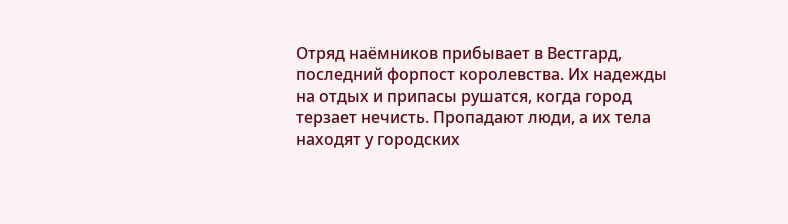Отряд наёмников прибывает в Вестгард, последний форпост королевства. Их надежды на отдых и припасы рушатся, когда город терзает нечисть. Пропадают люди, а их тела находят у городских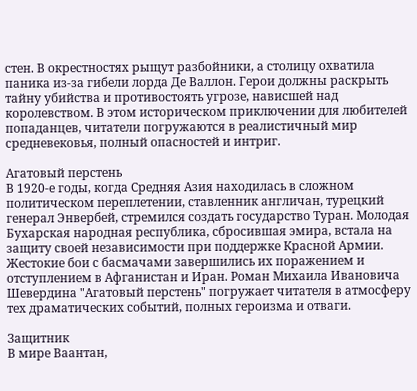стен. В окрестностях рыщут разбойники, а столицу охватила паника из-за гибели лорда Де Валлон. Герои должны раскрыть тайну убийства и противостоять угрозе, нависшей над королевством. В этом историческом приключении для любителей попаданцев, читатели погружаются в реалистичный мир средневековья, полный опасностей и интриг.

Агатовый перстень
В 1920-е годы, когда Средняя Азия находилась в сложном политическом переплетении, ставленник англичан, турецкий генерал Энвербей, стремился создать государство Туран. Молодая Бухарская народная республика, сбросившая эмира, встала на защиту своей независимости при поддержке Красной Армии. Жестокие бои с басмачами завершились их поражением и отступлением в Афганистан и Иран. Роман Михаила Ивановича Шевердина "Агатовый перстень" погружает читателя в атмосферу тех драматических событий, полных героизма и отваги.

Защитник
В мире Ваантан,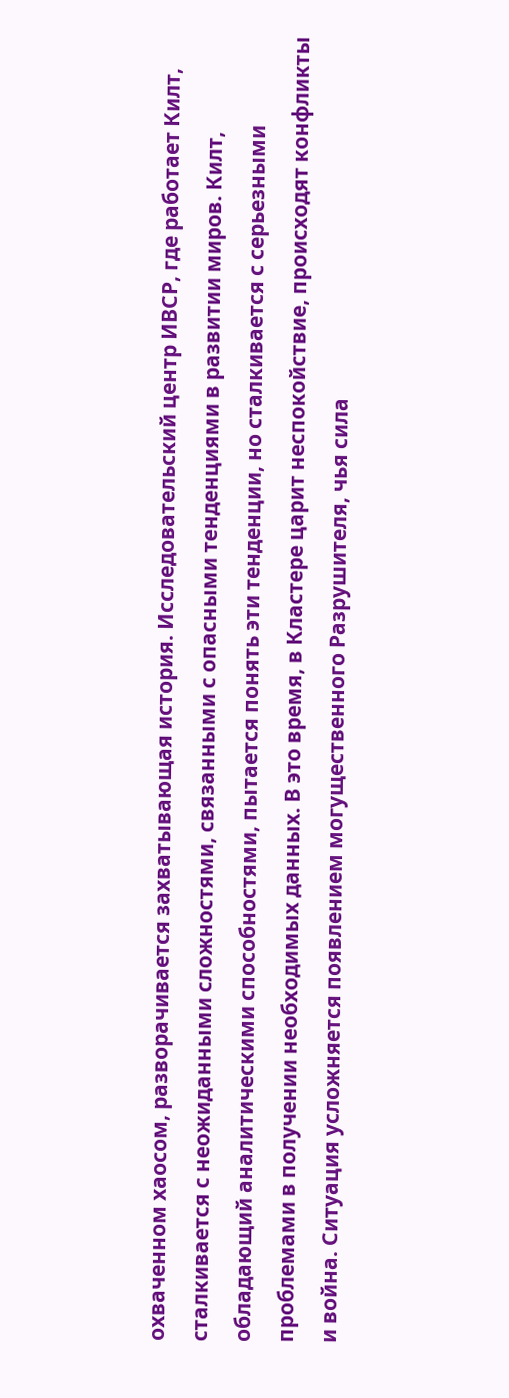охваченном хаосом, разворачивается захватывающая история. Исследовательский центр ИВСР, где работает Килт, сталкивается с неожиданными сложностями, связанными с опасными тенденциями в развитии миров. Килт, обладающий аналитическими способностями, пытается понять эти тенденции, но сталкивается с серьезными проблемами в получении необходимых данных. В это время, в Кластере царит неспокойствие, происходят конфликты и война. Ситуация усложняется появлением могущественного Разрушителя, чья сила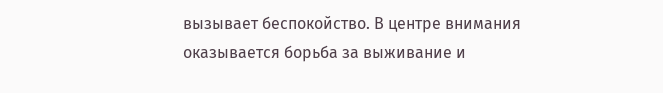вызывает беспокойство. В центре внимания оказывается борьба за выживание и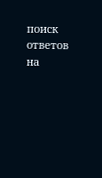поиск ответов на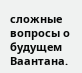сложные вопросы о будущем Ваантана.